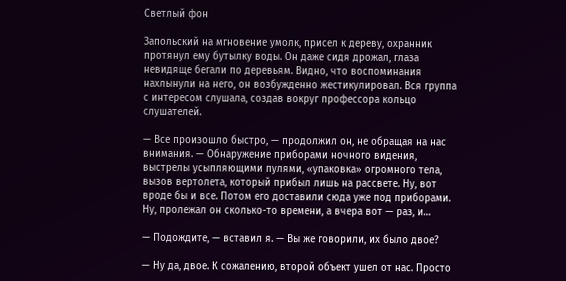Светлый фон

Запольский на мгновение умолк, присел к дереву, охранник протянул ему бутылку воды. Он даже сидя дрожал, глаза невидяще бегали по деревьям. Видно, что воспоминания нахлынули на него, он возбужденно жестикулировал. Вся группа с интересом слушала, создав вокруг профессора кольцо слушателей.

— Все произошло быстро, — продолжил он, не обращая на нас внимания. — Обнаружение приборами ночного видения, выстрелы усыпляющими пулями, «упаковка» огромного тела, вызов вертолета, который прибыл лишь на рассвете. Ну, вот вроде бы и все. Потом его доставили сюда уже под приборами. Ну, пролежал он сколько-то времени, а вчера вот — раз, и…

— Подождите, — вставил я. — Вы же говорили, их было двое?

— Ну да, двое. К сожалению, второй объект ушел от нас. Просто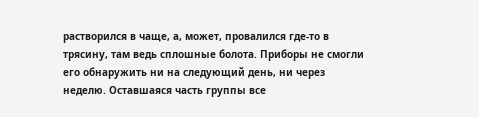растворился в чаще, а, может, провалился где-то в трясину, там ведь сплошные болота. Приборы не смогли его обнаружить ни на следующий день, ни через неделю. Оставшаяся часть группы все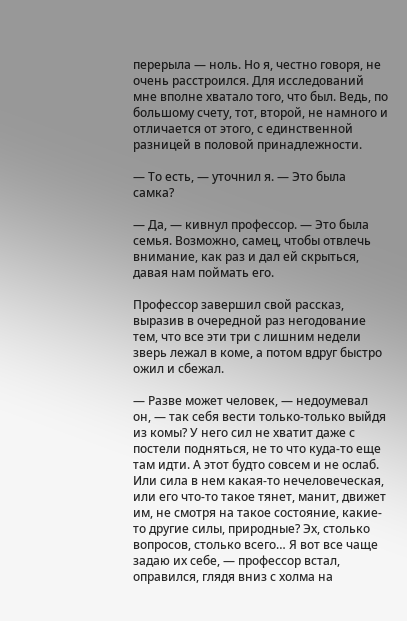перерыла — ноль. Но я, честно говоря, не очень расстроился. Для исследований мне вполне хватало того, что был. Ведь, по большому счету, тот, второй, не намного и отличается от этого, с единственной разницей в половой принадлежности.

— То есть, — уточнил я. — Это была самка?

— Да, — кивнул профессор. — Это была семья. Возможно, самец, чтобы отвлечь внимание, как раз и дал ей скрыться, давая нам поймать его.

Профессор завершил свой рассказ, выразив в очередной раз негодование тем, что все эти три с лишним недели зверь лежал в коме, а потом вдруг быстро ожил и сбежал.

— Разве может человек, — недоумевал он, — так себя вести только-только выйдя из комы? У него сил не хватит даже с постели подняться, не то что куда-то еще там идти. А этот будто совсем и не ослаб. Или сила в нем какая-то нечеловеческая, или его что-то такое тянет, манит, движет им, не смотря на такое состояние, какие-то другие силы, природные? Эх, столько вопросов, столько всего… Я вот все чаще задаю их себе, — профессор встал, оправился, глядя вниз с холма на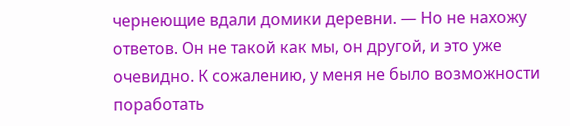чернеющие вдали домики деревни. — Но не нахожу ответов. Он не такой как мы, он другой, и это уже очевидно. К сожалению, у меня не было возможности поработать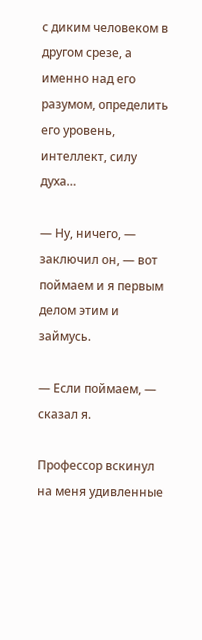с диким человеком в другом срезе, а именно над его разумом, определить его уровень, интеллект, силу духа…

— Ну, ничего, — заключил он, — вот поймаем и я первым делом этим и займусь.

— Если поймаем, — сказал я.

Профессор вскинул на меня удивленные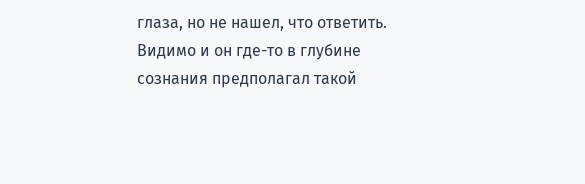глаза, но не нашел, что ответить. Видимо и он где-то в глубине сознания предполагал такой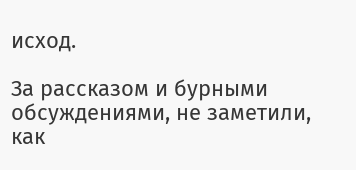исход.

За рассказом и бурными обсуждениями, не заметили, как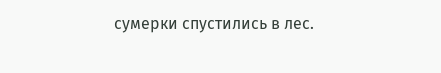сумерки спустились в лес.